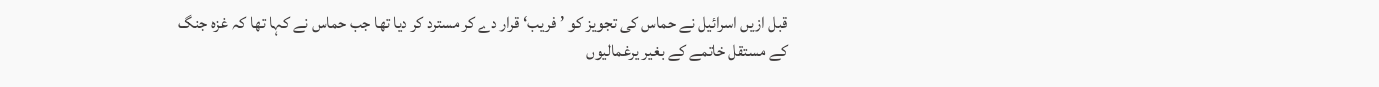قبل ازیں اسرائیل نے حماس کی تجویز کو ’فریب‘ قرار دے کر مسترد کر دیا تھا جب حماس نے کہا تھا کہ غزہ جنگ کے مستقل خاتمے کے بغیر یرغمالیوں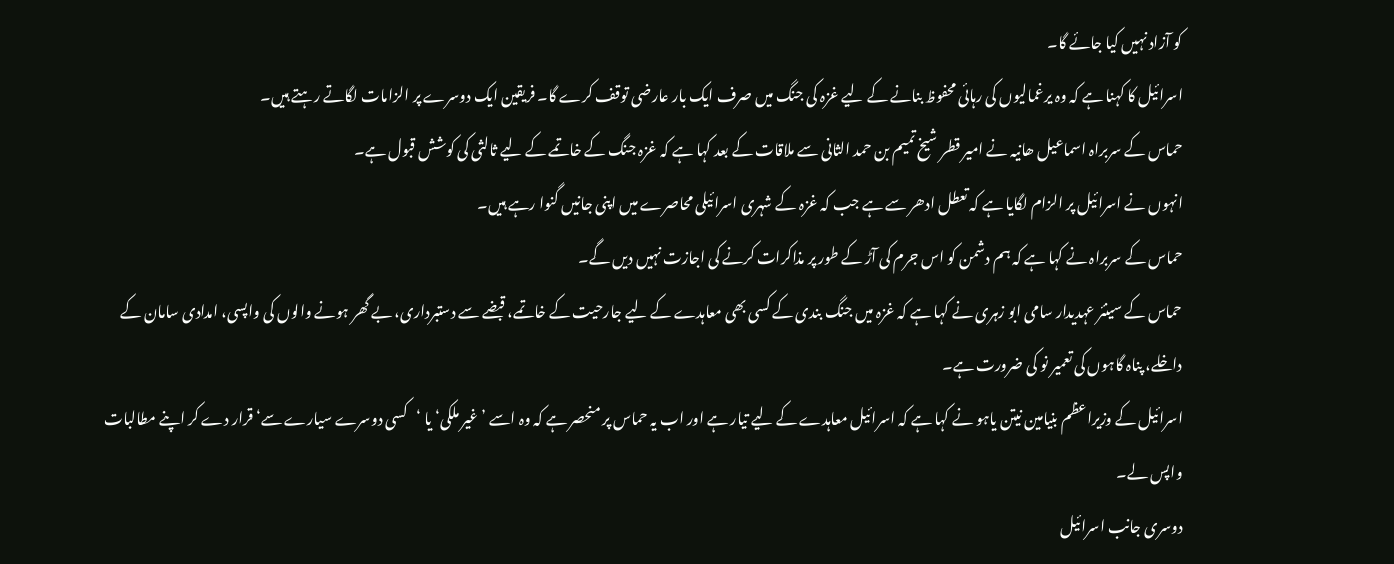کو آزاد نہیں کیا جائے گا۔
اسرائیل کا کہنا ہے کہ وہ یرغمالیوں کی رہائی محفوظ بنانے کے لیے غزہ کی جنگ میں صرف ایک بار عارضی توقف کرے گا۔ فریقین ایک دوسرے پر الزامات لگاتے رہتے ہیں۔
حماس کے سربراہ اسماعیل ھانیہ نے امیر قطر شیخ تمیم بن حمد الثانی سے ملاقات کے بعد کہا ہے کہ غزہ جنگ کے خاتمے کے لیے ثالثی کی کوشش قبول ہے۔
انہوں نے اسرائیل پر الزام لگایا ہے کہ تعطل ادھر سے ہے جب کہ غزہ کے شہری اسرائیلی محاصرے میں اپنی جانیں گنوا رہے ہیں۔
حماس کے سربراہ نے کہا ہے کہ ہم دشمن کو اس جرم کی آڑ کے طور پر مذاکرات کرنے کی اجازت نہیں دیں گے۔
حماس کے سینئر عہدیدار سامی ابو زہری نے کہا ہے کہ غزہ میں جنگ بندی کے کسی بھی معاہدے کے لیے جارحیت کے خاتمے، قبضے سے دستبرداری، بے گھر ہونے والوں کی واپسی، امدادی سامان کے داخلے، پناہ گاہوں کی تعمیر نو کی ضرورت ہے۔
اسرائیل کے وزیراعظم بنیامین نیتن یاہو نے کہا ہے کہ اسرائیل معاہدے کے لیے تیار ہے اور اب یہ حماس پر منحصر ہے کہ وہ اسے ’غیر ملکی‘ یا ‘کسی دوسرے سیارے سے‘ قرار دے کر اپنے مطالبات واپس لے۔
دوسری جانب اسرائیل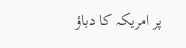پر امریکہ کا دباؤ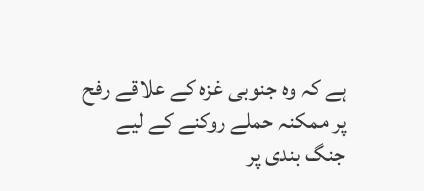ہے کہ وہ جنوبی غزہ کے علاقے رفح پر ممکنہ حملے روکنے کے لیے جنگ بندی پر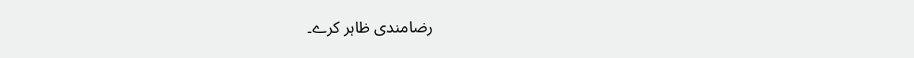رضامندی ظاہر کرے۔